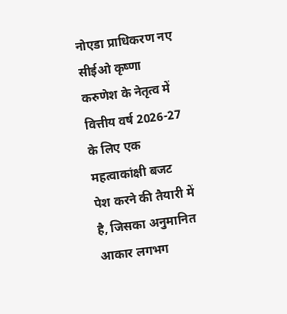नोएडा प्राधिकरण नए सीईओ कृष्णा करुणेश के नेतृत्व में वित्तीय वर्ष 2026-27 के लिए एक महत्वाकांक्षी बजट पेश करने की तैयारी में है, जिसका अनुमानित आकार लगभग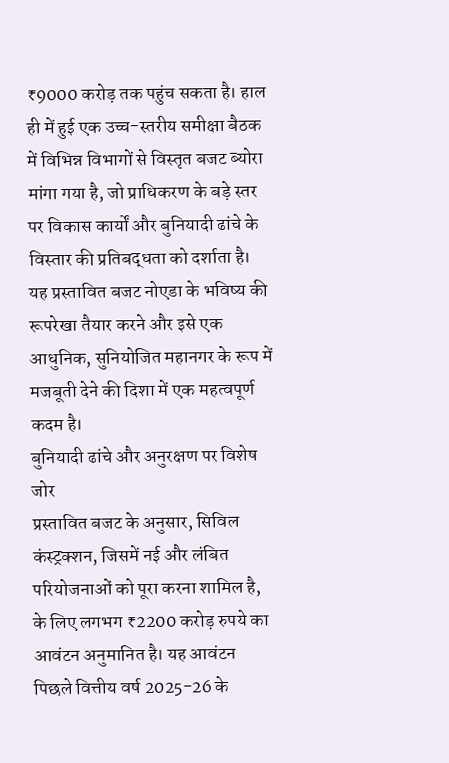₹9000 करोड़ तक पहुंच सकता है। हाल ही में हुई एक उच्च-स्तरीय समीक्षा बैठक में विभिन्न विभागों से विस्तृत बजट ब्योरा मांगा गया है, जो प्राधिकरण के बड़े स्तर पर विकास कार्यों और बुनियादी ढांचे के विस्तार की प्रतिबद्धता को दर्शाता है। यह प्रस्तावित बजट नोएडा के भविष्य की रूपरेखा तैयार करने और इसे एक आधुनिक, सुनियोजित महानगर के रूप में मजबूती देने की दिशा में एक महत्वपूर्ण कदम है।
बुनियादी ढांचे और अनुरक्षण पर विशेष जोर
प्रस्तावित बजट के अनुसार, सिविल कंस्ट्रक्शन, जिसमें नई और लंबित परियोजनाओं को पूरा करना शामिल है, के लिए लगभग ₹2200 करोड़ रुपये का आवंटन अनुमानित है। यह आवंटन पिछले वित्तीय वर्ष 2025-26 के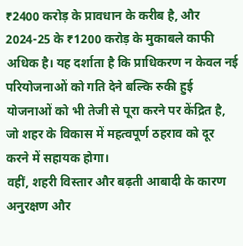₹2400 करोड़ के प्रावधान के करीब है, और 2024-25 के ₹1200 करोड़ के मुकाबले काफी अधिक है। यह दर्शाता है कि प्राधिकरण न केवल नई परियोजनाओं को गति देने बल्कि रुकी हुई योजनाओं को भी तेजी से पूरा करने पर केंद्रित है, जो शहर के विकास में महत्वपूर्ण ठहराव को दूर करने में सहायक होगा।
वहीं, शहरी विस्तार और बढ़ती आबादी के कारण अनुरक्षण और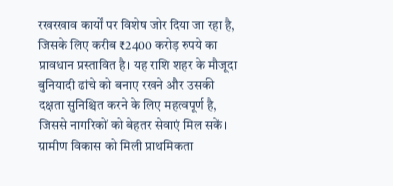रखरखाव कार्यों पर विशेष जोर दिया जा रहा है, जिसके लिए करीब ₹2400 करोड़ रुपये का प्रावधान प्रस्तावित है। यह राशि शहर के मौजूदा बुनियादी ढांचे को बनाए रखने और उसकी दक्षता सुनिश्चित करने के लिए महत्वपूर्ण है, जिससे नागरिकों को बेहतर सेवाएं मिल सकें।
ग्रामीण विकास को मिली प्राथमिकता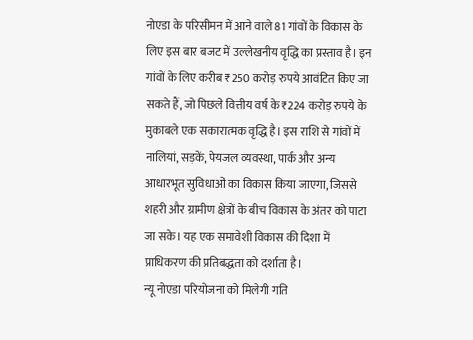नोएडा के परिसीमन में आने वाले 81 गांवों के विकास के लिए इस बार बजट में उल्लेखनीय वृद्धि का प्रस्ताव है। इन गांवों के लिए करीब ₹250 करोड़ रुपये आवंटित किए जा सकते हैं, जो पिछले वित्तीय वर्ष के ₹224 करोड़ रुपये के मुकाबले एक सकारात्मक वृद्धि है। इस राशि से गांवों में नालियां, सड़कें, पेयजल व्यवस्था, पार्क और अन्य आधारभूत सुविधाओं का विकास किया जाएगा, जिससे शहरी और ग्रामीण क्षेत्रों के बीच विकास के अंतर को पाटा जा सके। यह एक समावेशी विकास की दिशा में प्राधिकरण की प्रतिबद्धता को दर्शाता है।
न्यू नोएडा परियोजना को मिलेगी गति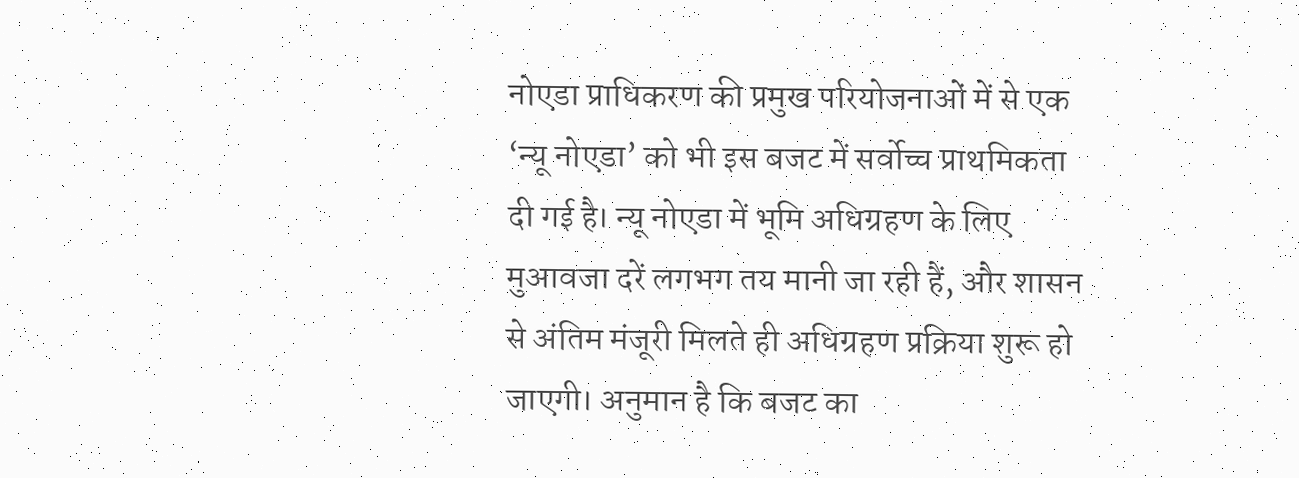नोएडा प्राधिकरण की प्रमुख परियोजनाओं में से एक ‘न्यू नोएडा’ को भी इस बजट में सर्वोच्च प्राथमिकता दी गई है। न्यू नोएडा में भूमि अधिग्रहण के लिए मुआवजा दरें लगभग तय मानी जा रही हैं, और शासन से अंतिम मंजूरी मिलते ही अधिग्रहण प्रक्रिया शुरू हो जाएगी। अनुमान है कि बजट का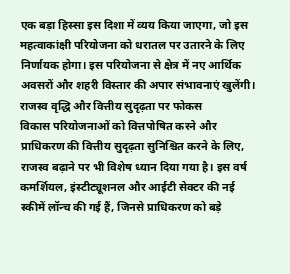एक बड़ा हिस्सा इस दिशा में व्यय किया जाएगा, जो इस महत्वाकांक्षी परियोजना को धरातल पर उतारने के लिए निर्णायक होगा। इस परियोजना से क्षेत्र में नए आर्थिक अवसरों और शहरी विस्तार की अपार संभावनाएं खुलेंगी।
राजस्व वृद्धि और वित्तीय सुदृढ़ता पर फोकस
विकास परियोजनाओं को वित्तपोषित करने और प्राधिकरण की वित्तीय सुदृढ़ता सुनिश्चित करने के लिए, राजस्व बढ़ाने पर भी विशेष ध्यान दिया गया है। इस वर्ष कमर्शियल, इंस्टीट्यूशनल और आईटी सेक्टर की नई स्कीमें लॉन्च की गई हैं, जिनसे प्राधिकरण को बड़े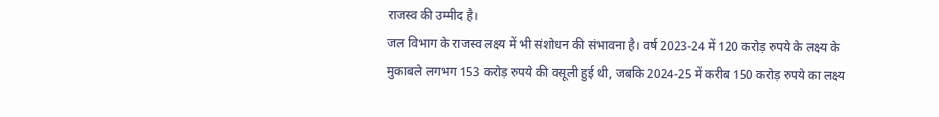राजस्व की उम्मीद है।
जल विभाग के राजस्व लक्ष्य में भी संशोधन की संभावना है। वर्ष 2023-24 में 120 करोड़ रुपये के लक्ष्य के मुकाबले लगभग 153 करोड़ रुपये की वसूली हुई थी, जबकि 2024-25 में करीब 150 करोड़ रुपये का लक्ष्य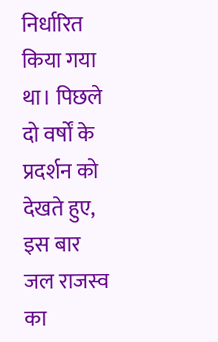निर्धारित किया गया था। पिछले दो वर्षों के प्रदर्शन को देखते हुए, इस बार जल राजस्व का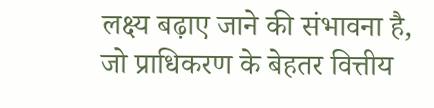लक्ष्य बढ़ाए जाने की संभावना है, जो प्राधिकरण के बेहतर वित्तीय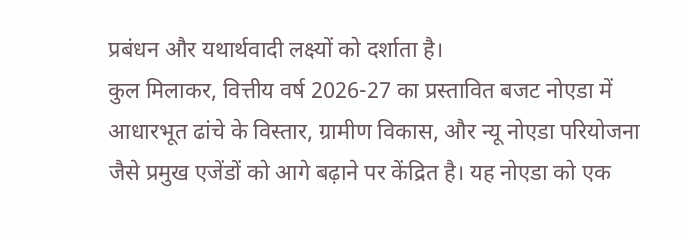प्रबंधन और यथार्थवादी लक्ष्यों को दर्शाता है।
कुल मिलाकर, वित्तीय वर्ष 2026-27 का प्रस्तावित बजट नोएडा में आधारभूत ढांचे के विस्तार, ग्रामीण विकास, और न्यू नोएडा परियोजना जैसे प्रमुख एजेंडों को आगे बढ़ाने पर केंद्रित है। यह नोएडा को एक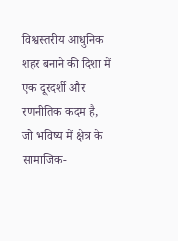विश्वस्तरीय आधुनिक शहर बनाने की दिशा में एक दूरदर्शी और रणनीतिक कदम है, जो भविष्य में क्षेत्र के सामाजिक-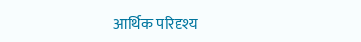आर्थिक परिदृश्य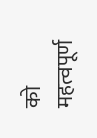को महत्वपूर्ण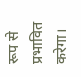रूप से प्रभावित करेगा।